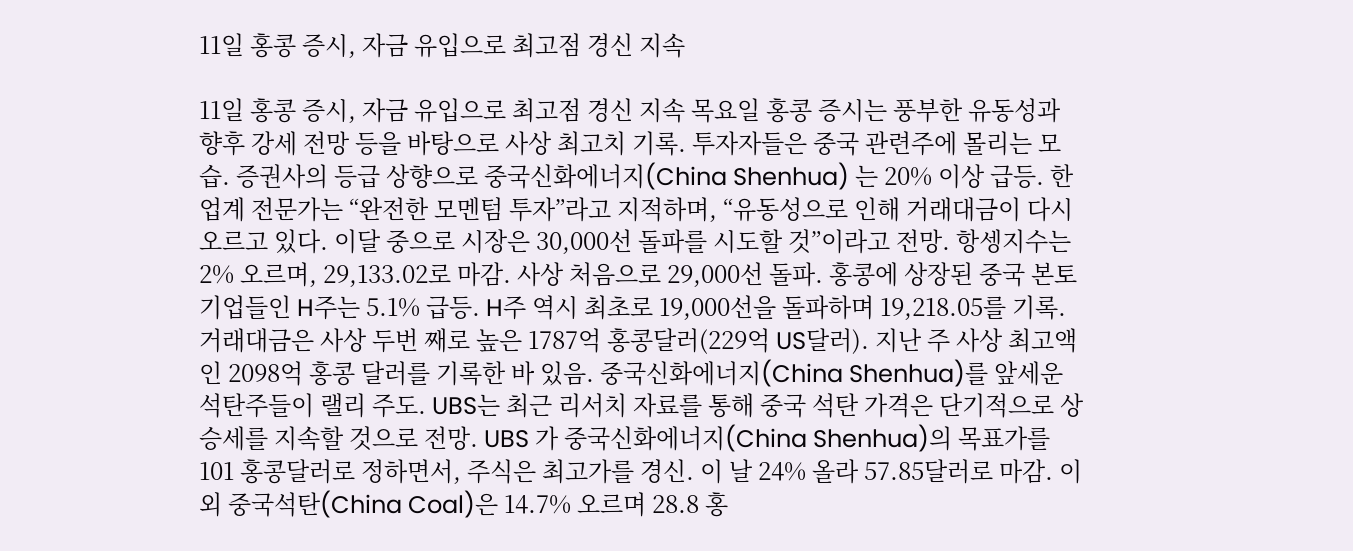11일 홍콩 증시, 자금 유입으로 최고점 경신 지속

11일 홍콩 증시, 자금 유입으로 최고점 경신 지속 목요일 홍콩 증시는 풍부한 유동성과 향후 강세 전망 등을 바탕으로 사상 최고치 기록. 투자자들은 중국 관련주에 몰리는 모습. 증권사의 등급 상향으로 중국신화에너지(China Shenhua) 는 20% 이상 급등. 한 업계 전문가는 “완전한 모멘텀 투자”라고 지적하며, “유동성으로 인해 거래대금이 다시 오르고 있다. 이달 중으로 시장은 30,000선 돌파를 시도할 것”이라고 전망. 항셍지수는 2% 오르며, 29,133.02로 마감. 사상 처음으로 29,000선 돌파. 홍콩에 상장된 중국 본토기업들인 H주는 5.1% 급등. H주 역시 최초로 19,000선을 돌파하며 19,218.05를 기록. 거래대금은 사상 두번 째로 높은 1787억 홍콩달러(229억 US달러). 지난 주 사상 최고액인 2098억 홍콩 달러를 기록한 바 있음. 중국신화에너지(China Shenhua)를 앞세운 석탄주들이 랠리 주도. UBS는 최근 리서치 자료를 통해 중국 석탄 가격은 단기적으로 상승세를 지속할 것으로 전망. UBS 가 중국신화에너지(China Shenhua)의 목표가를 101 홍콩달러로 정하면서, 주식은 최고가를 경신. 이 날 24% 올라 57.85달러로 마감. 이 외 중국석탄(China Coal)은 14.7% 오르며 28.8 홍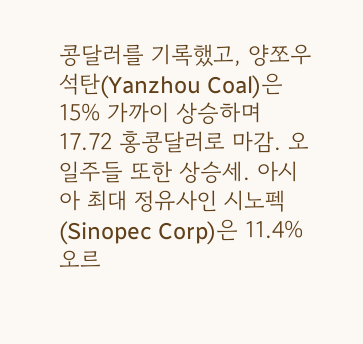콩달러를 기록했고, 양쪼우석탄(Yanzhou Coal)은 15% 가까이 상승하며 17.72 홍콩달러로 마감. 오일주들 또한 상승세. 아시아 최대 정유사인 시노펙(Sinopec Corp)은 11.4% 오르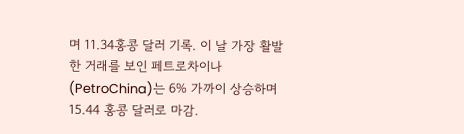며 11.34홍콩 달러 기록. 이 날 가장 활발한 거래를 보인 페트로차이나(PetroChina)는 6% 가까이 상승하며 15.44 홍콩 달러로 마감.